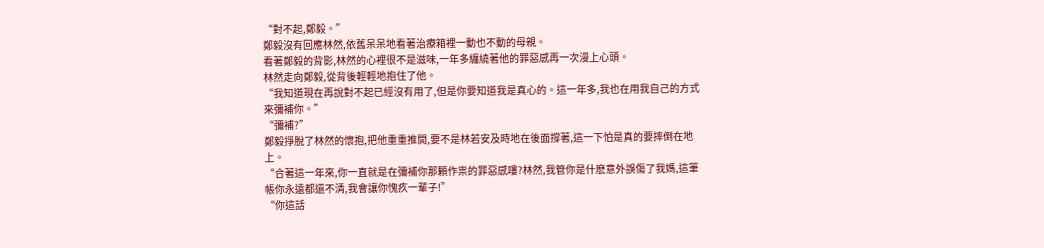“對不起,鄭毅。”
鄭毅沒有回應林然,依舊呆呆地看著治療箱裡一動也不動的母親。
看著鄭毅的背影,林然的心裡很不是滋味,一年多纏繞著他的罪惡感再一次漫上心頭。
林然走向鄭毅,從背後輕輕地抱住了他。
“我知道現在再說對不起已經沒有用了,但是你要知道我是真心的。這一年多,我也在用我自己的方式來彌補你。”
“彌補?”
鄭毅掙脫了林然的懷抱,把他重重推開,要不是林若安及時地在後面撐著,這一下怕是真的要摔倒在地上。
“合著這一年來,你一直就是在彌補你那顆作祟的罪惡感嘍?林然,我管你是什麽意外誤傷了我媽,這筆帳你永遠都還不清,我會讓你愧疚一輩子!”
“你這話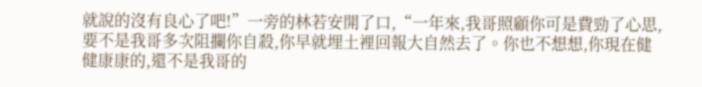就說的沒有良心了吧!”一旁的林若安開了口,“一年來,我哥照顧你可是費勁了心思,要不是我哥多次阻攔你自殺,你早就埋土裡回報大自然去了。你也不想想,你現在健健康康的,還不是我哥的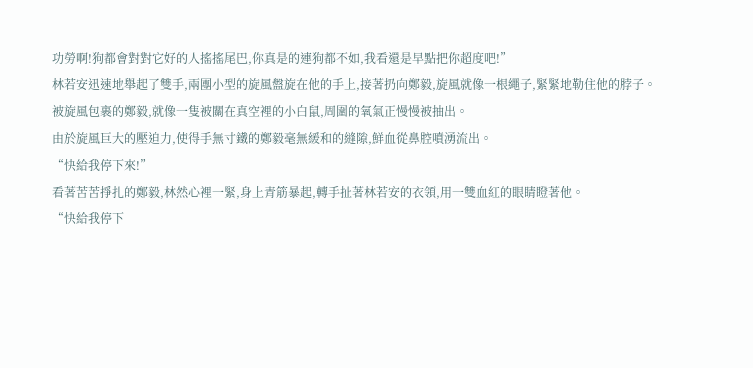功勞啊!狗都會對對它好的人搖搖尾巴,你真是的連狗都不如,我看還是早點把你超度吧!”
林若安迅速地舉起了雙手,兩團小型的旋風盤旋在他的手上,接著扔向鄭毅,旋風就像一根繩子,緊緊地勒住他的脖子。
被旋風包裹的鄭毅,就像一隻被關在真空裡的小白鼠,周圍的氧氣正慢慢被抽出。
由於旋風巨大的壓迫力,使得手無寸鐵的鄭毅毫無緩和的縫隙,鮮血從鼻腔噴湧流出。
“快給我停下來!”
看著苦苦掙扎的鄭毅,林然心裡一緊,身上青筋暴起,轉手扯著林若安的衣領,用一雙血紅的眼睛瞪著他。
“快給我停下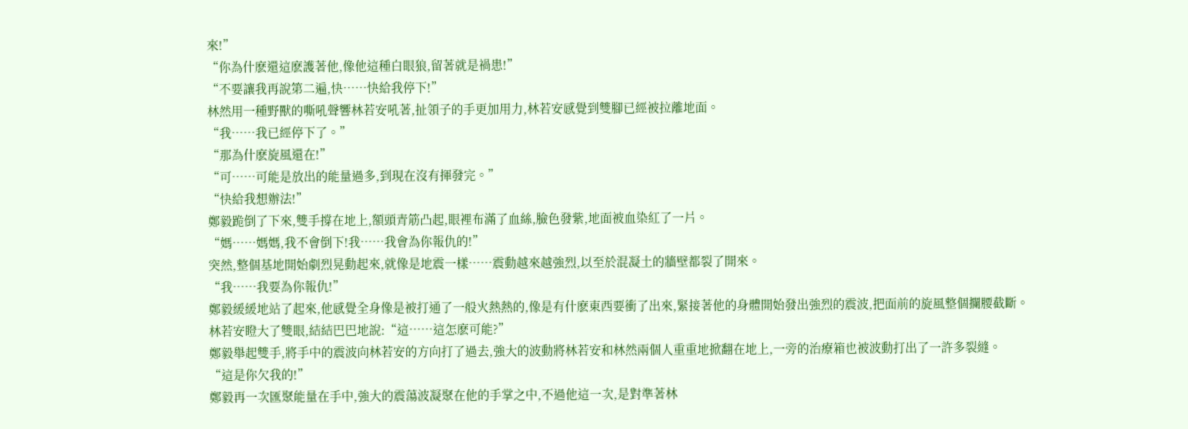來!”
“你為什麽還這麽護著他,像他這種白眼狼,留著就是禍患!”
“不要讓我再說第二遍,快……快給我停下!”
林然用一種野獸的嘶吼聲響林若安吼著,扯領子的手更加用力,林若安感覺到雙腳已經被拉離地面。
“我……我已經停下了。”
“那為什麽旋風還在!”
“可……可能是放出的能量過多,到現在沒有揮發完。”
“快給我想辦法!”
鄭毅跪倒了下來,雙手撐在地上,額頭青筋凸起,眼裡布滿了血絲,臉色發紫,地面被血染紅了一片。
“媽……媽媽,我不會倒下!我……我會為你報仇的!”
突然,整個基地開始劇烈晃動起來,就像是地震一樣……震動越來越強烈,以至於混凝土的牆壁都裂了開來。
“我……我要為你報仇!”
鄭毅緩緩地站了起來,他感覺全身像是被打通了一般火熱熱的,像是有什麽東西要衝了出來,緊接著他的身體開始發出強烈的震波,把面前的旋風整個攔腰截斷。
林若安瞪大了雙眼,結結巴巴地說:“這……這怎麽可能?”
鄭毅舉起雙手,將手中的震波向林若安的方向打了過去,強大的波動將林若安和林然兩個人重重地掀翻在地上,一旁的治療箱也被波動打出了一許多裂縫。
“這是你欠我的!”
鄭毅再一次匯聚能量在手中,強大的震蕩波凝聚在他的手掌之中,不過他這一次,是對準著林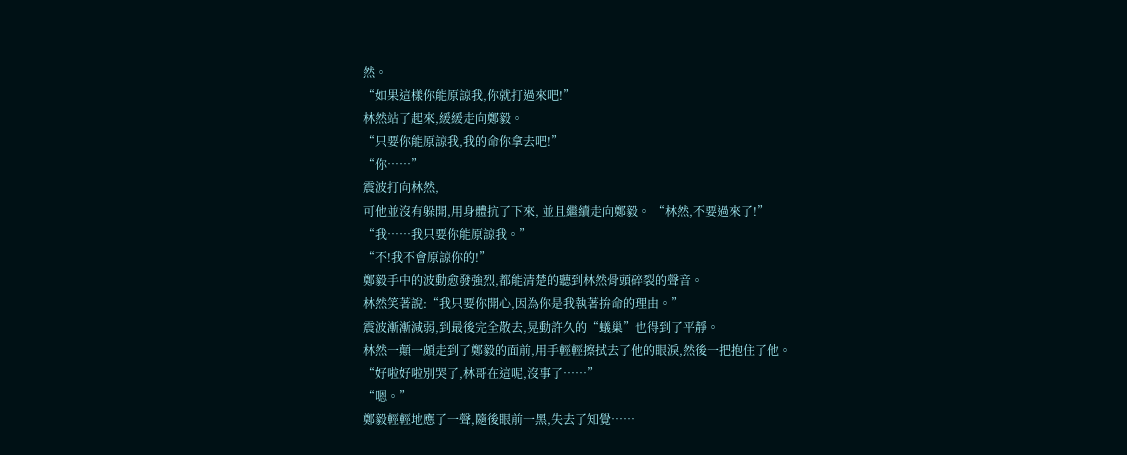然。
“如果這樣你能原諒我,你就打過來吧!”
林然站了起來,緩緩走向鄭毅。
“只要你能原諒我,我的命你拿去吧!”
“你……”
震波打向林然,
可他並沒有躲開,用身體抗了下來, 並且繼續走向鄭毅。 “林然,不要過來了!”
“我……我只要你能原諒我。”
“不!我不會原諒你的!”
鄭毅手中的波動愈發強烈,都能清楚的聽到林然骨頭碎裂的聲音。
林然笑著說:“我只要你開心,因為你是我執著拚命的理由。”
震波漸漸減弱,到最後完全散去,晃動許久的“蟻巢”也得到了平靜。
林然一顛一頗走到了鄭毅的面前,用手輕輕擦拭去了他的眼淚,然後一把抱住了他。
“好啦好啦別哭了,林哥在這呢,沒事了……”
“嗯。”
鄭毅輕輕地應了一聲,隨後眼前一黑,失去了知覺……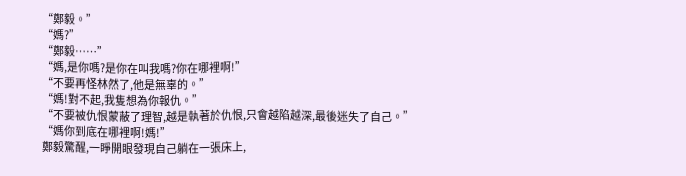“鄭毅。”
“媽?”
“鄭毅……”
“媽,是你嗎?是你在叫我嗎?你在哪裡啊!”
“不要再怪林然了,他是無辜的。”
“媽!對不起,我隻想為你報仇。”
“不要被仇恨蒙蔽了理智,越是執著於仇恨,只會越陷越深,最後迷失了自己。”
“媽你到底在哪裡啊!媽!”
鄭毅驚醒,一睜開眼發現自己躺在一張床上,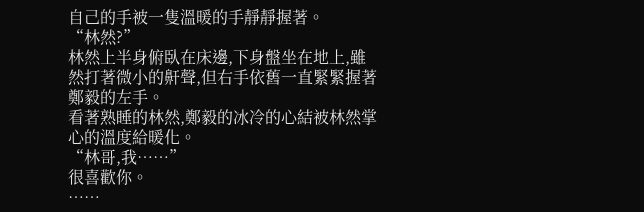自己的手被一隻溫暖的手靜靜握著。
“林然?”
林然上半身俯臥在床邊,下身盤坐在地上,雖然打著微小的鼾聲,但右手依舊一直緊緊握著鄭毅的左手。
看著熟睡的林然,鄭毅的冰冷的心結被林然掌心的溫度給暖化。
“林哥,我……”
很喜歡你。
……